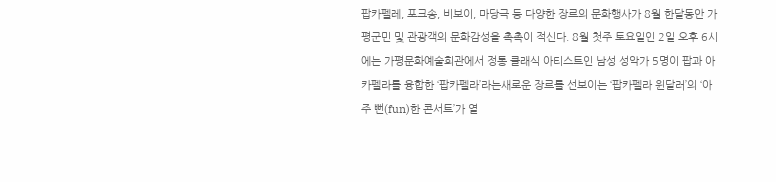팝카펠레, 포크송, 비보이, 마당극 등 다양한 장르의 문화행사가 8월 한달동안 가평군민 및 관광객의 문화감성을 촉촉이 적신다. 8월 첫주 토요일인 2일 오후 6시에는 가평문화예술회관에서 정통 클래식 아티스트인 남성 성악가 5명이 팝과 아카펠라를 융합한 ‘팝카펠라’라는새로운 장르를 선보이는 ‘팝카펠라 윈달러’의 ‘아주 뻔(fun)한 콘서트’가 열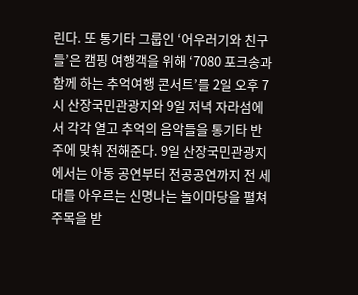린다. 또 통기타 그룹인 ‘어우러기와 친구들’은 캠핑 여행객을 위해 ‘7080 포크송과 함께 하는 추억여행 콘서트’를 2일 오후 7시 산장국민관광지와 9일 저녁 자라섬에서 각각 열고 추억의 음악들을 통기타 반주에 맞춰 전해준다. 9일 산장국민관광지에서는 아동 공연부터 전공공연까지 전 세대를 아우르는 신명나는 놀이마당을 펼쳐 주목을 받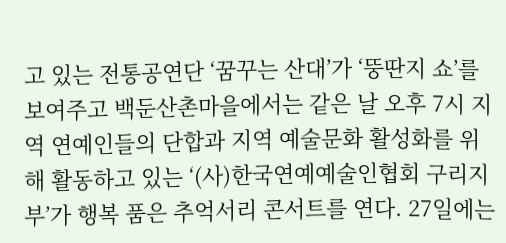고 있는 전통공연단 ‘꿈꾸는 산대’가 ‘뚱딴지 쇼’를 보여주고 백둔산촌마을에서는 같은 날 오후 7시 지역 연예인들의 단합과 지역 예술문화 활성화를 위해 활동하고 있는 ‘(사)한국연예예술인협회 구리지부’가 행복 품은 추억서리 콘서트를 연다. 27일에는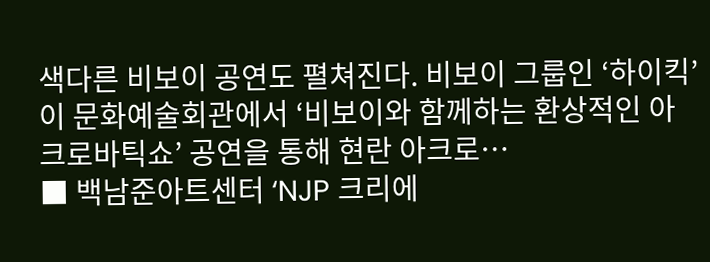색다른 비보이 공연도 펼쳐진다. 비보이 그룹인 ‘하이킥’이 문화예술회관에서 ‘비보이와 함께하는 환상적인 아크로바틱쇼’ 공연을 통해 현란 아크로…
■ 백남준아트센터 ‘NJP 크리에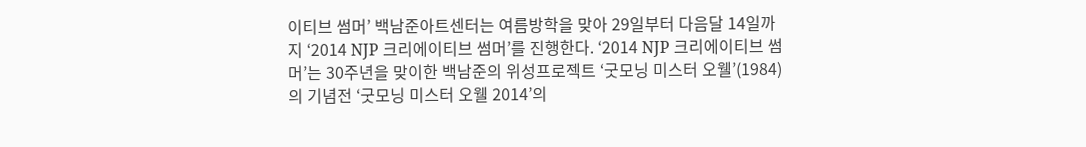이티브 썸머’ 백남준아트센터는 여름방학을 맞아 29일부터 다음달 14일까지 ‘2014 NJP 크리에이티브 썸머’를 진행한다. ‘2014 NJP 크리에이티브 썸머’는 30주년을 맞이한 백남준의 위성프로젝트 ‘굿모닝 미스터 오웰’(1984)의 기념전 ‘굿모닝 미스터 오웰 2014’의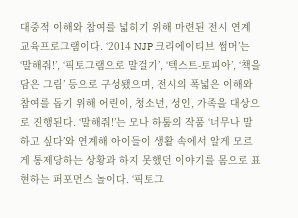대중적 이해와 참여를 넓히기 위해 마련된 전시 연계 교육프로그램이다. ‘2014 NJP 크리에이티브 썸머’는 ‘말해줘!’, ‘픽토그램으로 말걸기’, ‘텍스트-토피아’, ‘책을 담은 그림’ 등으로 구성됐으며, 전시의 폭넓은 이해와 참여를 돕기 위해 어린이, 청소년, 성인, 가족을 대상으로 진행된다. ‘말해줘!’는 모나 하툼의 작품 ‘너무나 말하고 싶다’와 연계해 아이들이 생활 속에서 알게 모르게 통제당하는 상황과 하지 못했던 이야기를 몸으로 표현하는 퍼포먼스 놀이다. ‘픽토그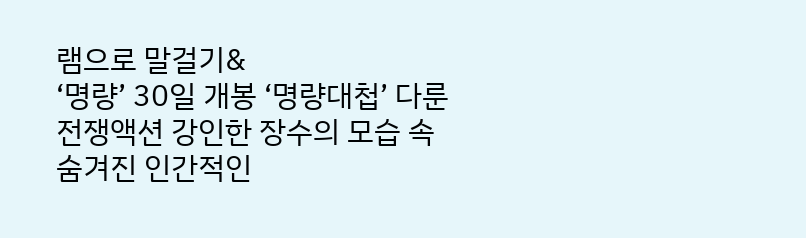램으로 말걸기&
‘명량’ 30일 개봉 ‘명량대첩’ 다룬 전쟁액션 강인한 장수의 모습 속 숨겨진 인간적인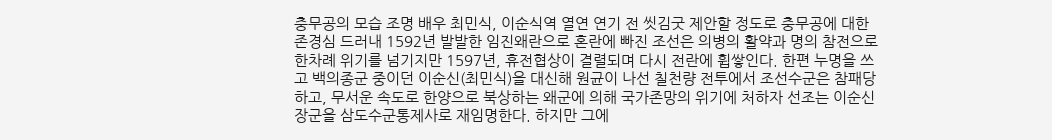충무공의 모습 조명 배우 최민식, 이순식역 열연 연기 전 씻김굿 제안할 정도로 충무공에 대한 존경심 드러내 1592년 발발한 임진왜란으로 혼란에 빠진 조선은 의병의 활약과 명의 참전으로 한차례 위기를 넘기지만 1597년, 휴전협상이 결렬되며 다시 전란에 휩쌓인다. 한편 누명을 쓰고 백의종군 중이던 이순신(최민식)을 대신해 원균이 나선 칠천량 전투에서 조선수군은 참패당하고, 무서운 속도로 한양으로 북상하는 왜군에 의해 국가존망의 위기에 처하자 선조는 이순신 장군을 삼도수군통제사로 재임명한다. 하지만 그에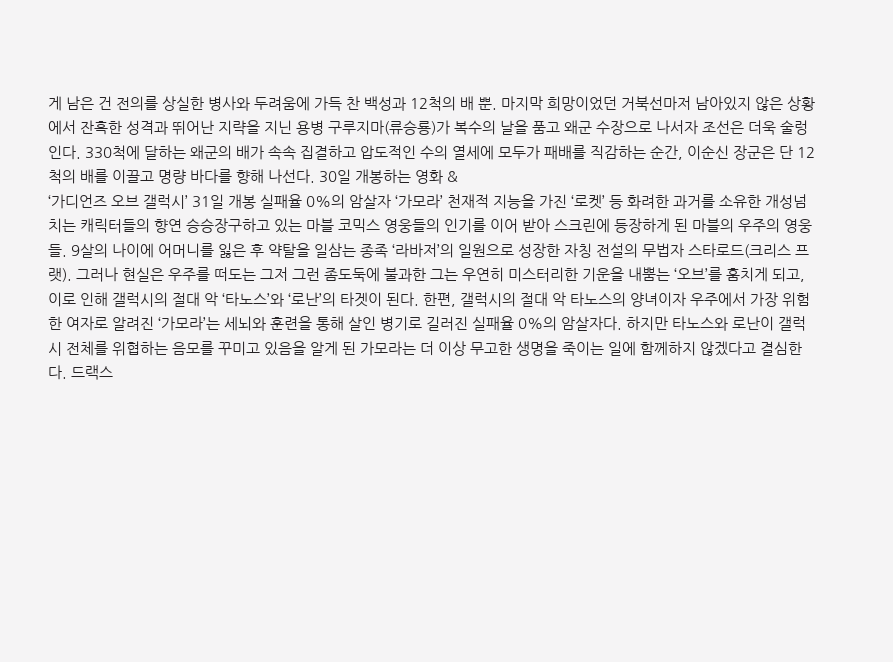게 남은 건 전의를 상실한 병사와 두려움에 가득 찬 백성과 12척의 배 뿐. 마지막 희망이었던 거북선마저 남아있지 않은 상황에서 잔혹한 성격과 뛰어난 지략을 지닌 용병 구루지마(류승룡)가 복수의 날을 품고 왜군 수장으로 나서자 조선은 더욱 술렁인다. 330척에 달하는 왜군의 배가 속속 집결하고 압도적인 수의 열세에 모두가 패배를 직감하는 순간, 이순신 장군은 단 12척의 배를 이끌고 명량 바다를 향해 나선다. 30일 개봉하는 영화 &
‘가디언즈 오브 갤럭시’ 31일 개봉 실패율 0%의 암살자 ‘가모라’ 천재적 지능을 가진 ‘로켓’ 등 화려한 과거를 소유한 개성넘치는 캐릭터들의 향연 승승장구하고 있는 마블 코믹스 영웅들의 인기를 이어 받아 스크린에 등장하게 된 마블의 우주의 영웅들. 9살의 나이에 어머니를 잃은 후 약탈을 일삼는 종족 ‘라바저’의 일원으로 성장한 자칭 전설의 무법자 스타로드(크리스 프랫). 그러나 현실은 우주를 떠도는 그저 그런 좀도둑에 불과한 그는 우연히 미스터리한 기운을 내뿜는 ‘오브’를 훔치게 되고, 이로 인해 갤럭시의 절대 악 ‘타노스’와 ‘로난’의 타겟이 된다. 한편, 갤럭시의 절대 악 타노스의 양녀이자 우주에서 가장 위험한 여자로 알려진 ‘가모라’는 세뇌와 훈련을 통해 살인 병기로 길러진 실패율 0%의 암살자다. 하지만 타노스와 로난이 갤럭시 전체를 위협하는 음모를 꾸미고 있음을 알게 된 가모라는 더 이상 무고한 생명을 죽이는 일에 함께하지 않겠다고 결심한다. 드랙스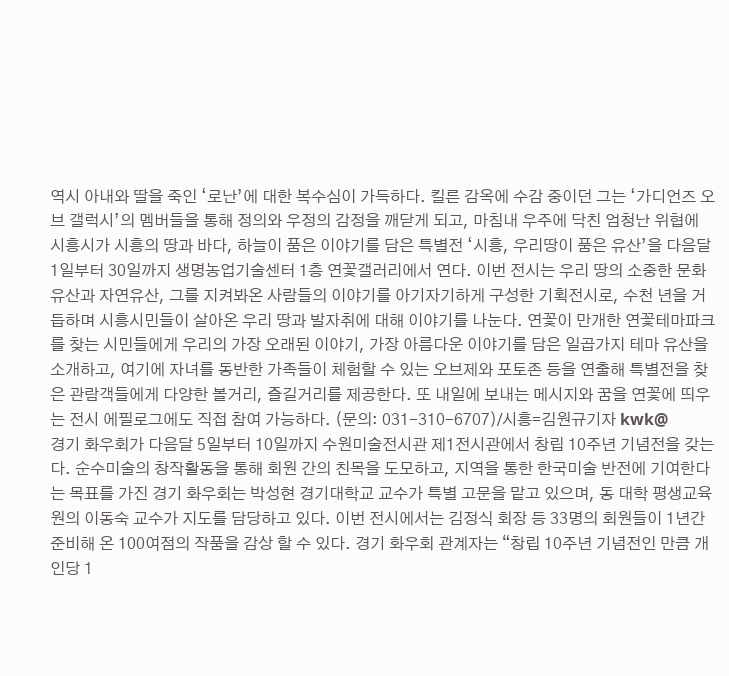역시 아내와 딸을 죽인 ‘로난’에 대한 복수심이 가득하다. 킬른 감옥에 수감 중이던 그는 ‘가디언즈 오브 갤럭시’의 멤버들을 통해 정의와 우정의 감정을 깨닫게 되고, 마침내 우주에 닥친 엄청난 위협에
시흥시가 시흥의 땅과 바다, 하늘이 품은 이야기를 담은 특별전 ‘시흥, 우리땅이 품은 유산’을 다음달 1일부터 30일까지 생명농업기술센터 1층 연꽃갤러리에서 연다. 이번 전시는 우리 땅의 소중한 문화유산과 자연유산, 그를 지켜봐온 사람들의 이야기를 아기자기하게 구성한 기획전시로, 수천 년을 거듭하며 시흥시민들이 살아온 우리 땅과 발자취에 대해 이야기를 나눈다. 연꽃이 만개한 연꽃테마파크를 찾는 시민들에게 우리의 가장 오래된 이야기, 가장 아름다운 이야기를 담은 일곱가지 테마 유산을 소개하고, 여기에 자녀를 동반한 가족들이 체험할 수 있는 오브제와 포토존 등을 연출해 특별전을 찾은 관람객들에게 다양한 볼거리, 즐길거리를 제공한다. 또 내일에 보내는 메시지와 꿈을 연꽃에 띄우는 전시 에필로그에도 직접 참여 가능하다. (문의: 031-310-6707)/시흥=김원규기자 kwk@
경기 화우회가 다음달 5일부터 10일까지 수원미술전시관 제1전시관에서 창립 10주년 기념전을 갖는다. 순수미술의 창작활동을 통해 회원 간의 친목을 도모하고, 지역을 통한 한국미술 반전에 기여한다는 목표를 가진 경기 화우회는 박성현 경기대학교 교수가 특별 고문을 맡고 있으며, 동 대학 평생교육원의 이동숙 교수가 지도를 담당하고 있다. 이번 전시에서는 김정식 회장 등 33명의 회원들이 1년간 준비해 온 100여점의 작품을 감상 할 수 있다. 경기 화우회 관계자는 “창립 10주년 기념전인 만큼 개인당 1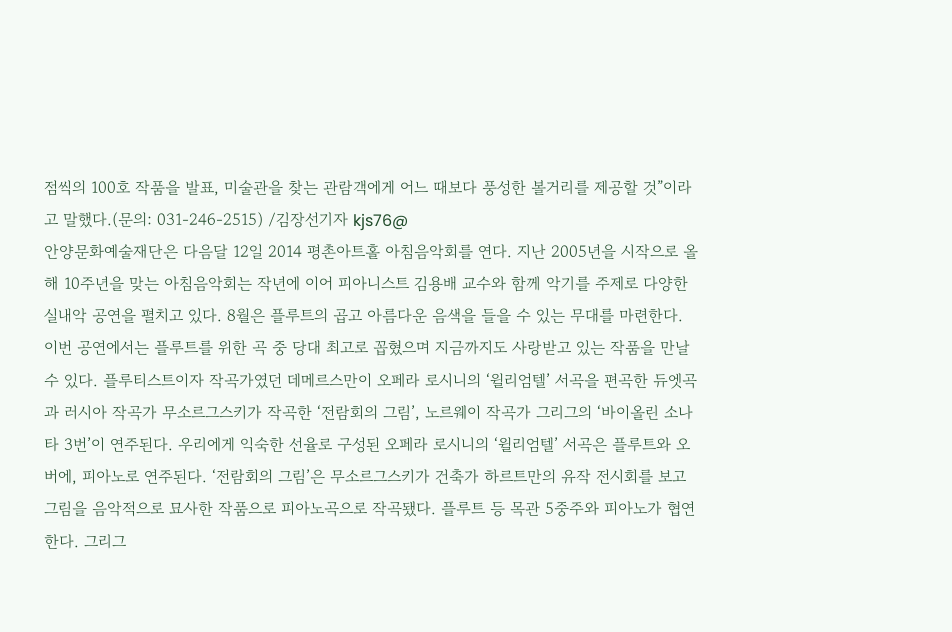점씩의 100호 작품을 발표, 미술관을 찾는 관람객에게 어느 때보다 풍성한 볼거리를 제공할 것”이라고 말했다.(문의: 031-246-2515) /김장선기자 kjs76@
안양문화예술재단은 다음달 12일 2014 평촌아트홀 아침음악회를 연다. 지난 2005년을 시작으로 올해 10주년을 맞는 아침음악회는 작년에 이어 피아니스트 김용배 교수와 함께 악기를 주제로 다양한 실내악 공연을 펼치고 있다. 8월은 플루트의 곱고 아름다운 음색을 들을 수 있는 무대를 마련한다. 이번 공연에서는 플루트를 위한 곡 중 당대 최고로 꼽혔으며 지금까지도 사랑받고 있는 작품을 만날 수 있다. 플루티스트이자 작곡가였던 데메르스만이 오페라 로시니의 ‘윌리엄텔’ 서곡을 편곡한 듀엣곡과 러시아 작곡가 무소르그스키가 작곡한 ‘전람회의 그림’, 노르웨이 작곡가 그리그의 ‘바이올린 소나타 3번’이 연주된다. 우리에게 익숙한 선율로 구성된 오페라 로시니의 ‘윌리엄텔’ 서곡은 플루트와 오버에, 피아노로 연주된다. ‘전람회의 그림’은 무소르그스키가 건축가 하르트만의 유작 전시회를 보고 그림을 음악적으로 묘사한 작품으로 피아노곡으로 작곡됐다. 플루트 등 목관 5중주와 피아노가 협연한다. 그리그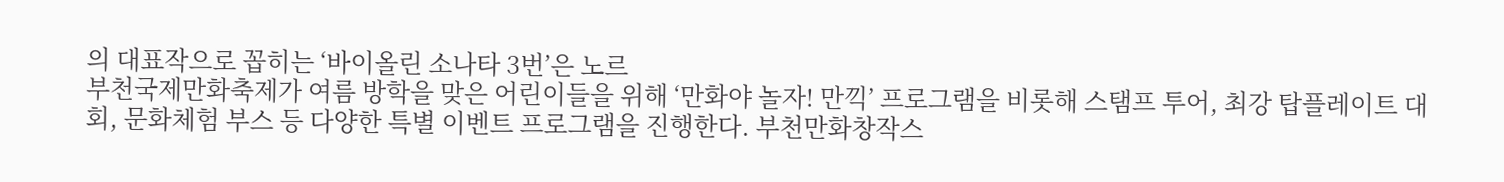의 대표작으로 꼽히는 ‘바이올린 소나타 3번’은 노르
부천국제만화축제가 여름 방학을 맞은 어린이들을 위해 ‘만화야 놀자! 만끽’ 프로그램을 비롯해 스탬프 투어, 최강 탑플레이트 대회, 문화체험 부스 등 다양한 특별 이벤트 프로그램을 진행한다. 부천만화창작스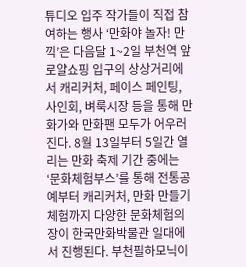튜디오 입주 작가들이 직접 참여하는 행사 ‘만화야 놀자! 만끽’은 다음달 1~2일 부천역 앞 로얄쇼핑 입구의 상상거리에서 캐리커처, 페이스 페인팅, 사인회, 벼룩시장 등을 통해 만화가와 만화팬 모두가 어우러진다. 8월 13일부터 5일간 열리는 만화 축제 기간 중에는 ‘문화체험부스’를 통해 전통공예부터 캐리커처, 만화 만들기 체험까지 다양한 문화체험의 장이 한국만화박물관 일대에서 진행된다. 부천필하모닉이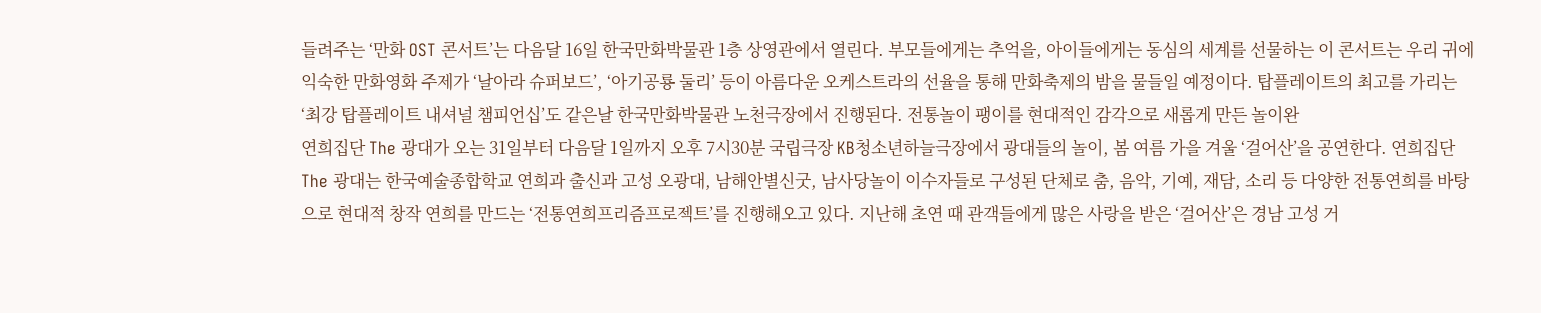들려주는 ‘만화 OST 콘서트’는 다음달 16일 한국만화박물관 1층 상영관에서 열린다. 부모들에게는 추억을, 아이들에게는 동심의 세계를 선물하는 이 콘서트는 우리 귀에 익숙한 만화영화 주제가 ‘날아라 슈퍼보드’, ‘아기공룡 둘리’ 등이 아름다운 오케스트라의 선율을 통해 만화축제의 밤을 물들일 예정이다. 탑플레이트의 최고를 가리는 ‘최강 탑플레이트 내셔널 챔피언십’도 같은날 한국만화박물관 노천극장에서 진행된다. 전통놀이 팽이를 현대적인 감각으로 새롭게 만든 놀이완
연희집단 The 광대가 오는 31일부터 다음달 1일까지 오후 7시30분 국립극장 KB청소년하늘극장에서 광대들의 놀이, 봄 여름 가을 겨울 ‘걸어산’을 공연한다. 연희집단 The 광대는 한국예술종합학교 연희과 출신과 고성 오광대, 남해안별신굿, 남사당놀이 이수자들로 구성된 단체로 춤, 음악, 기예, 재담, 소리 등 다양한 전통연희를 바탕으로 현대적 창작 연희를 만드는 ‘전통연희프리즘프로젝트’를 진행해오고 있다. 지난해 초연 때 관객들에게 많은 사랑을 받은 ‘걸어산’은 경남 고성 거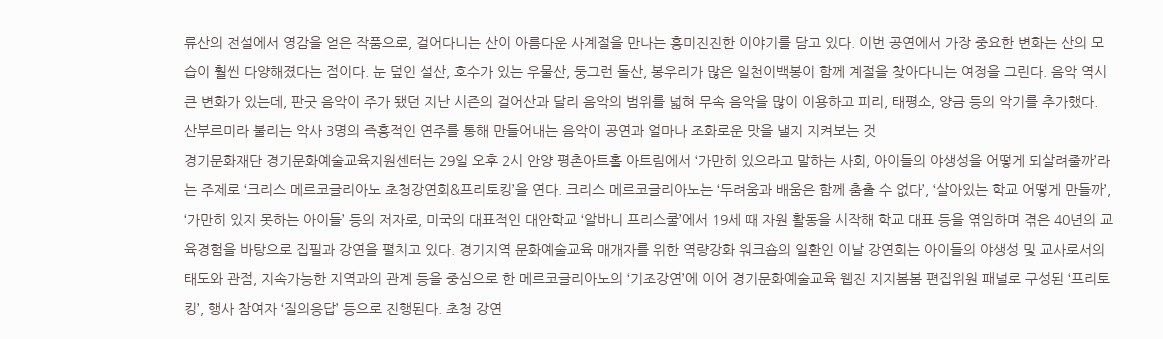류산의 전설에서 영감을 얻은 작품으로, 걸어다니는 산이 아름다운 사계절을 만나는 흥미진진한 이야기를 담고 있다. 이번 공연에서 가장 중요한 변화는 산의 모습이 훨씬 다양해졌다는 점이다. 눈 덮인 설산, 호수가 있는 우물산, 둥그런 돌산, 봉우리가 많은 일천이백봉이 함께 계절을 찾아다니는 여정을 그린다. 음악 역시 큰 변화가 있는데, 판굿 음악이 주가 됐던 지난 시즌의 걸어산과 달리 음악의 범위를 넓혀 무속 음악을 많이 이용하고 피리, 태평소, 양금 등의 악기를 추가했다. 산부르미라 불리는 악사 3명의 즉흥적인 연주를 통해 만들어내는 음악이 공연과 얼마나 조화로운 맛을 낼지 지켜보는 것
경기문화재단 경기문화예술교육지원센터는 29일 오후 2시 안양 평촌아트홀 아트림에서 ‘가만히 있으라고 말하는 사회, 아이들의 야생성을 어떻게 되살려줄까’라는 주제로 ‘크리스 메르코글리아노 초청강연회&프리토킹’을 연다. 크리스 메르코글리아노는 ‘두려움과 배움은 함께 춤출 수 없다’, ‘살아있는 학교 어떻게 만들까’, ‘가만히 있지 못하는 아이들’ 등의 저자로, 미국의 대표적인 대안학교 ‘알바니 프리스쿨’에서 19세 때 자원 활동을 시작해 학교 대표 등을 엮임하며 겪은 40년의 교육경험을 바탕으로 집필과 강연을 펼치고 있다. 경기지역 문화예술교육 매개자를 위한 역량강화 워크숍의 일환인 이날 강연회는 아이들의 야생성 및 교사로서의 태도와 관점, 지속가능한 지역과의 관계 등을 중심으로 한 메르코글리아노의 ‘기조강연’에 이어 경기문화예술교육 웹진 지지봄봄 편집위원 패널로 구성된 ‘프리토킹’, 행사 참여자 ‘질의응답’ 등으로 진행된다. 초청 강연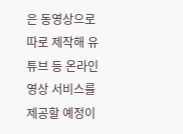은 동영상으로 따로 제작해 유튜브 등 온라인 영상 서비스를 제공할 예정이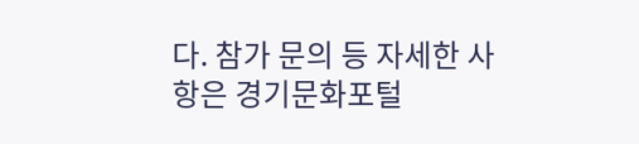다. 참가 문의 등 자세한 사항은 경기문화포털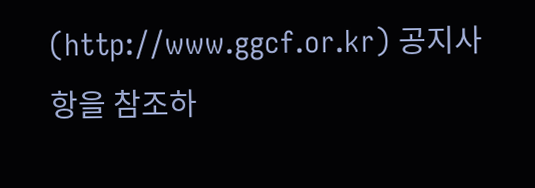(http://www.ggcf.or.kr) 공지사항을 참조하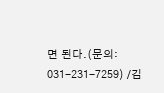면 된다.(문의: 031-231-7259) /김